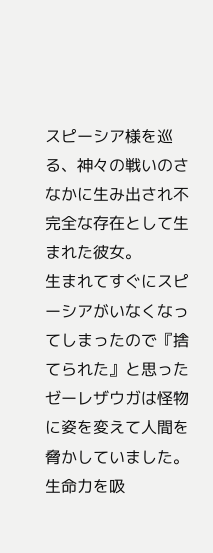スピーシア様を巡る、神々の戦いのさなかに生み出され不完全な存在として生まれた彼女。
生まれてすぐにスピーシアがいなくなってしまったので『捨てられた』と思ったゼーレザウガは怪物に姿を変えて人間を脅かしていました。
生命力を吸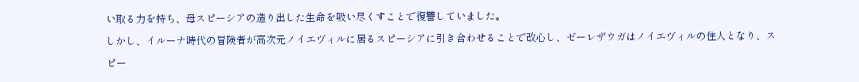い取る力を持ち、母スピーシアの造り出した生命を吸い尽くすことで復讐していました。
しかし、イルーナ時代の冒険者が高次元ノイエヴィルに居るスピーシアに引き合わせることで改心し、ゼーレザウガはノイエヴィルの住人となり、スピー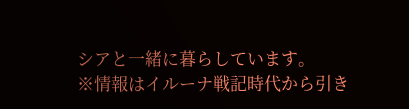シアと一緒に暮らしています。
※情報はイルーナ戦記時代から引き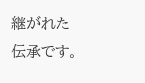継がれた伝承です。